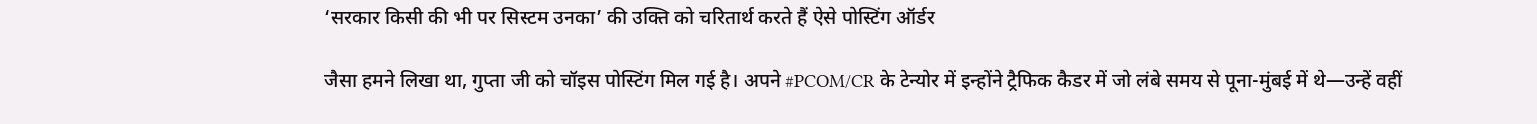‘सरकार किसी की भी पर सिस्टम उनका’ की उक्ति को चरितार्थ करते हैं ऐसे पोस्टिंग ऑर्डर

जैसा हमने लिखा था, गुप्ता जी को चॉइस पोस्टिंग मिल गई है। अपने #PCOM/CR के टेन्योर में इन्होंने ट्रैफिक कैडर में जो लंबे समय से पूना-मुंबई में थे—उन्हें वहीं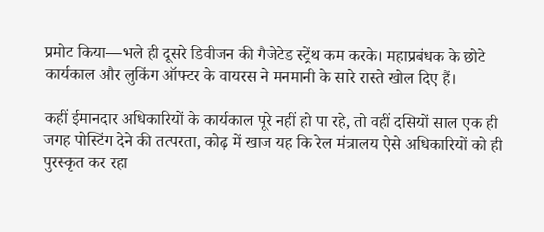प्रमोट किया—भले ही दूसरे डिवीजन की गैजेटेड स्ट्रेंथ कम करके। महाप्रबंधक के छोटे कार्यकाल और लुकिंग ऑफ्टर के वायरस ने मनमानी के सारे रास्ते खोल दिए हैं।

कहीं ईमानदार अधिकारियों के कार्यकाल पूरे नहीं हो पा रहे, तो वहीं दसियों साल एक ही जगह पोस्टिंग देने की तत्परता, कोढ़ में खाज यह कि रेल मंत्रालय ऐसे अधिकारियों को ही पुरस्कृत कर रहा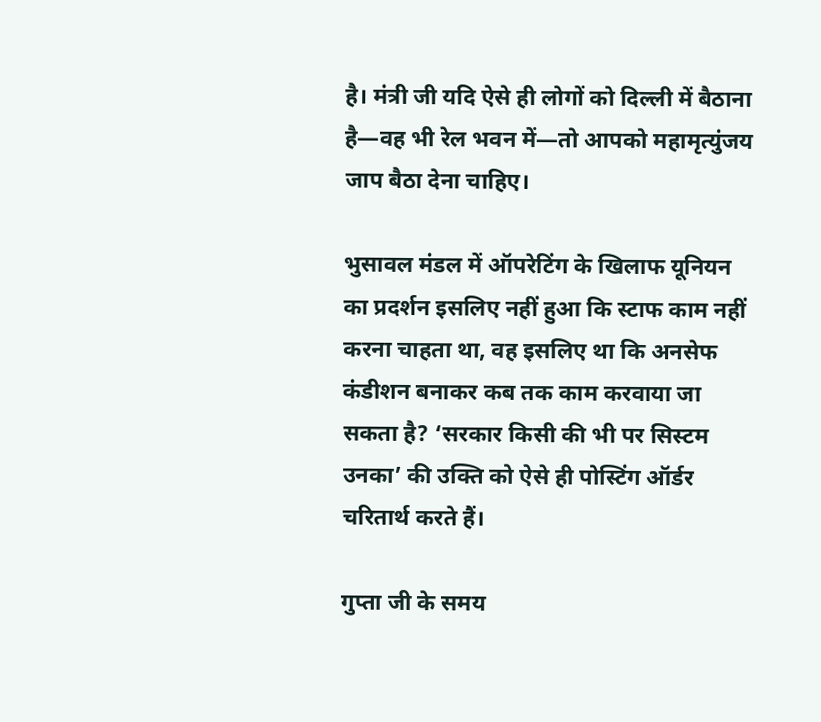है। मंत्री जी यदि ऐसे ही लोगों को दिल्ली में बैठाना है—वह भी रेल भवन में—तो आपको महामृत्युंजय जाप बैठा देना चाहिए।

भुसावल मंडल में ऑपरेटिंग के खिलाफ यूनियन का प्रदर्शन इसलिए नहीं हुआ कि स्टाफ काम नहीं करना चाहता था, वह इसलिए था कि अनसेफ कंडीशन बनाकर कब तक काम करवाया जा सकता है? ‘सरकार किसी की भी पर सिस्टम उनका’ की उक्ति को ऐसे ही पोस्टिंग ऑर्डर चरितार्थ करते हैं।

गुप्ता जी के समय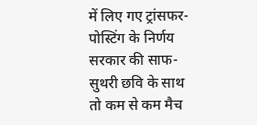में लिए गए ट्रांसफर-पोस्टिंग के निर्णय सरकार की साफ-सुथरी छवि के साथ तो कम से कम मैच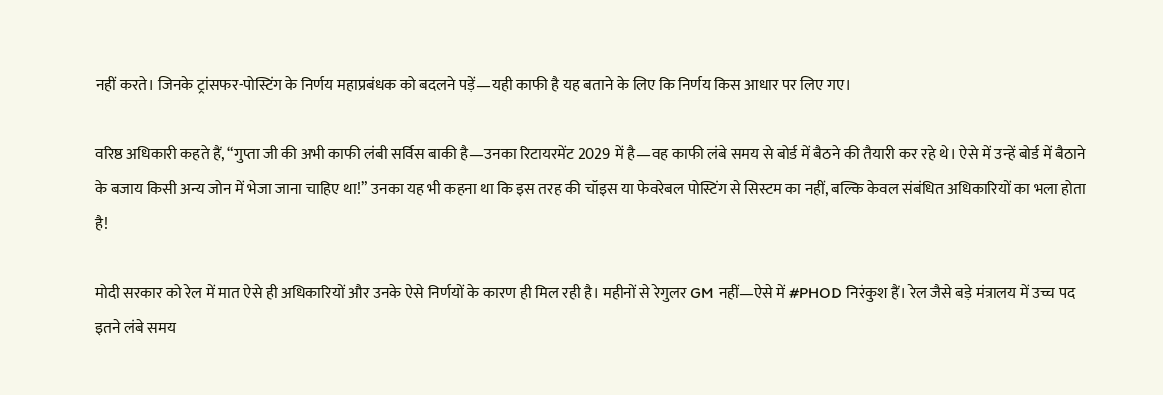नहीं करते। जिनके ट्रांसफर-पोस्टिंग के निर्णय महाप्रबंधक को बदलने पड़ें—यही काफी है यह बताने के लिए कि निर्णय किस आधार पर लिए गए।

वरिष्ठ अधिकारी कहते हैं, “गुप्ता जी की अभी काफी लंबी सर्विस बाकी है—उनका रिटायरमेंट 2029 में है—वह काफी लंबे समय से बोर्ड में बैठने की तैयारी कर रहे थे। ऐसे में उन्हें बोर्ड में बैठाने के बजाय किसी अन्य जोन में भेजा जाना चाहिए था!” उनका यह भी कहना था कि इस तरह की चॉइस या फेवरेबल पोस्टिंग से सिस्टम का नहीं, बल्कि केवल संबंधित अधिकारियों का भला होता है!

मोदी सरकार को रेल में मात ऐसे ही अधिकारियों और उनके ऐसे निर्णयों के कारण ही मिल रही है। महीनों से रेगुलर GM नहीं—ऐसे में #PHOD निरंकुश हैं। रेल जैसे बड़े मंत्रालय में उच्च पद इतने लंबे समय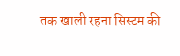तक खाली रहना सिस्टम की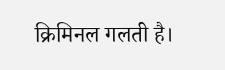क्रिमिनल गलती है।